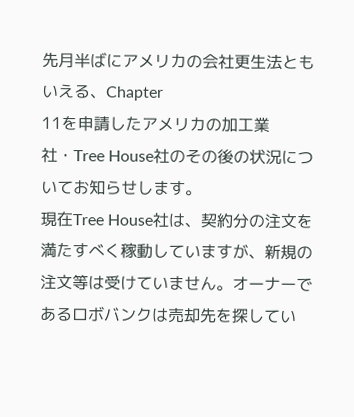先月半ばにアメリカの会社更生法ともいえる、Chapter
11を申請したアメリカの加工業社・Tree House社のその後の状況についてお知らせします。
現在Tree House社は、契約分の注文を満たすべく稼動していますが、新規の注文等は受けていません。オーナーであるロボバンクは売却先を探してい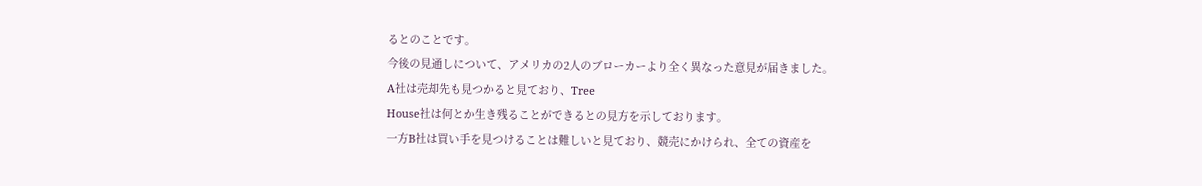るとのことです。
今後の見通しについて、アメリカの2人のブローカーより全く異なった意見が届きました。
A社は売却先も見つかると見ており、Tree
House社は何とか生き残ることができるとの見方を示しております。
一方B社は買い手を見つけることは難しいと見ており、競売にかけられ、全ての資産を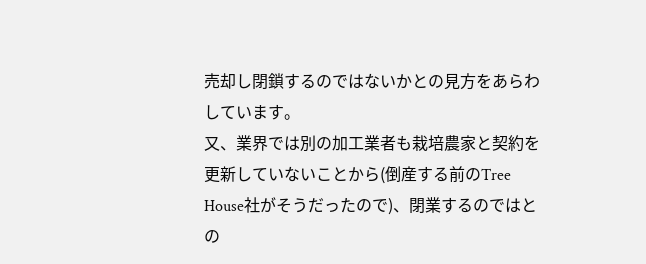売却し閉鎖するのではないかとの見方をあらわしています。
又、業界では別の加工業者も栽培農家と契約を更新していないことから(倒産する前のTree House社がそうだったので)、閉業するのではとの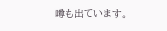噂も出ています。